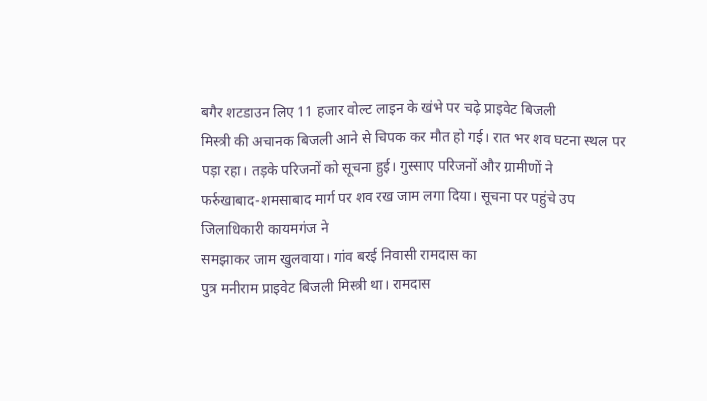बगैर शटडाउन लिए 11 हजार वोल्ट लाइन के खंभे पर चढ़े प्राइवेट बिजली
मिस्त्री की अचानक बिजली आने से चिपक कर मौत हो गई। रात भर शव घटना स्थल पर
पड़ा रहा। तड़के परिजनों को सूचना हुई। गुस्साए परिजनों और ग्रामीणों ने
फर्रुखाबाद-शमसाबाद मार्ग पर शव रख जाम लगा दिया। सूचना पर पहुंचे उप
जिलाधिकारी कायमगंज ने
समझाकर जाम खुलवाया। गांव बरई निवासी रामदास का
पुत्र मनीराम प्राइवेट बिजली मिस्त्री था। रामदास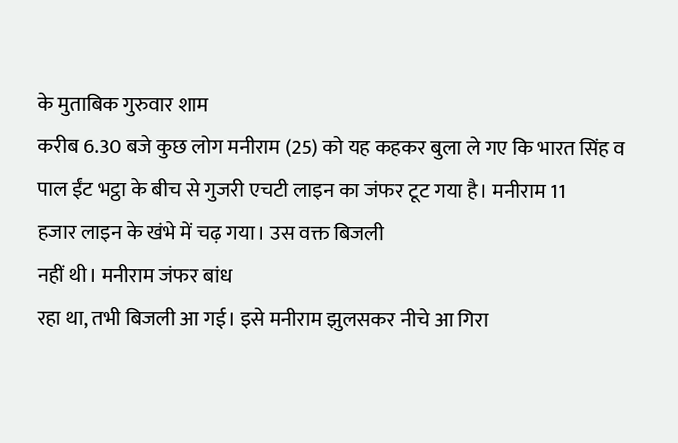के मुताबिक गुरुवार शाम
करीब 6.30 बजे कुछ लोग मनीराम (25) को यह कहकर बुला ले गए कि भारत सिंह व
पाल ईंट भट्ठा के बीच से गुजरी एचटी लाइन का जंफर टूट गया है। मनीराम 11
हजार लाइन के खंभे में चढ़ गया। उस वक्त बिजली
नहीं थी। मनीराम जंफर बांध
रहा था, तभी बिजली आ गई। इसे मनीराम झुलसकर नीचे आ गिरा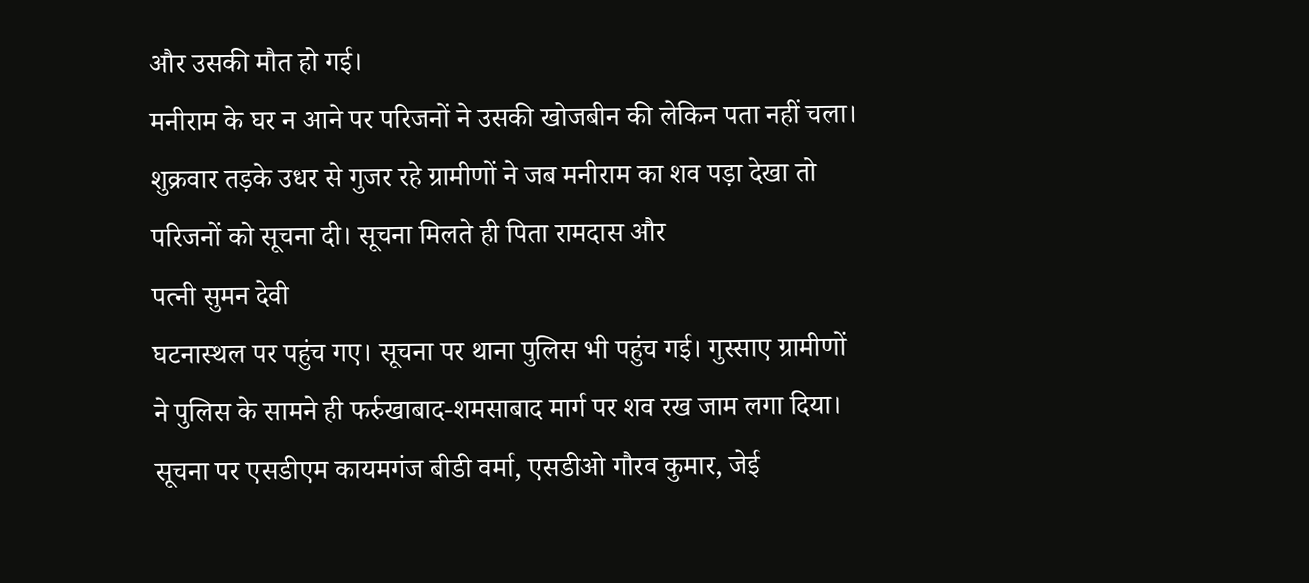और उसकी मौत हो गई।
मनीराम के घर न आने पर परिजनों ने उसकी खोजबीन की लेकिन पता नहीं चला।
शुक्रवार तड़के उधर से गुजर रहे ग्रामीणों ने जब मनीराम का शव पड़ा देखा तो
परिजनों को सूचना दी। सूचना मिलते ही पिता रामदास और
पत्नी सुमन देवी
घटनास्थल पर पहुंच गए। सूचना पर थाना पुलिस भी पहुंच गई। गुस्साए ग्रामीणों
ने पुलिस के सामने ही फर्रुखाबाद-शमसाबाद मार्ग पर शव रख जाम लगा दिया।
सूचना पर एसडीएम कायमगंज बीडी वर्मा, एसडीओ गौरव कुमार, जेई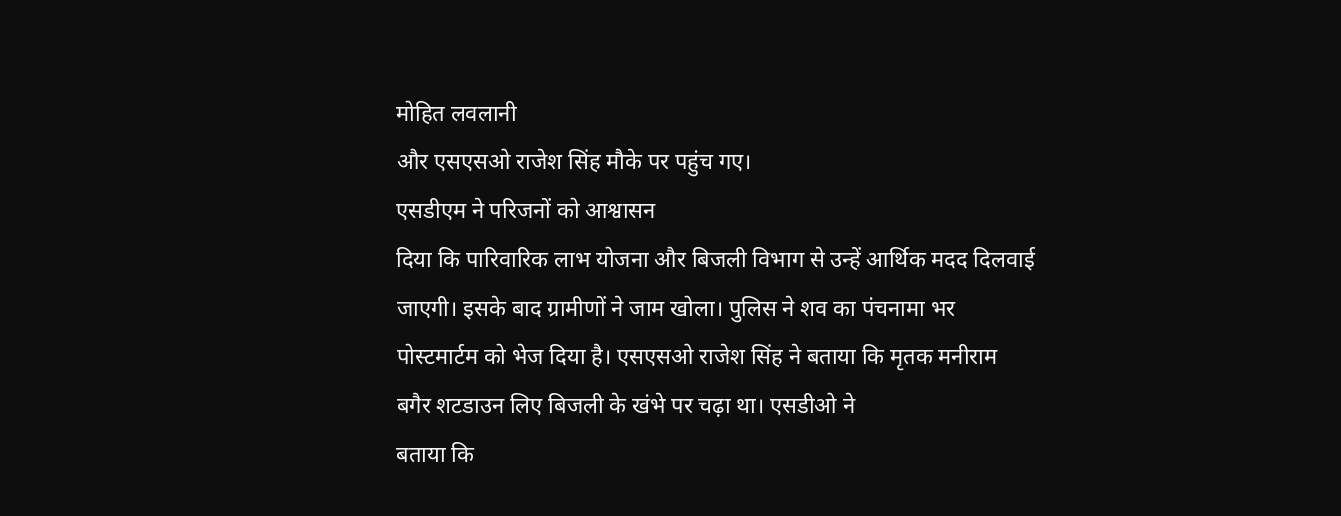मोहित लवलानी
और एसएसओ राजेश सिंह मौके पर पहुंच गए।
एसडीएम ने परिजनों को आश्वासन
दिया कि पारिवारिक लाभ योजना और बिजली विभाग से उन्हें आर्थिक मदद दिलवाई
जाएगी। इसके बाद ग्रामीणों ने जाम खोला। पुलिस ने शव का पंचनामा भर
पोस्टमार्टम को भेज दिया है। एसएसओ राजेश सिंह ने बताया कि मृतक मनीराम
बगैर शटडाउन लिए बिजली के खंभे पर चढ़ा था। एसडीओ ने
बताया कि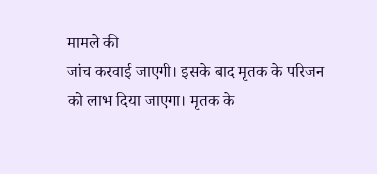मामले की
जांच करवाई जाएगी। इसके बाद मृतक के परिजन को लाभ दिया जाएगा। मृतक के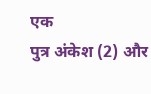एक
पुत्र अंकेश (2) और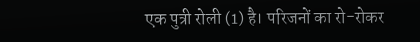एक पुत्री रोली (1) है। परिजनों का रो-रोकर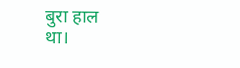बुरा हाल
था।